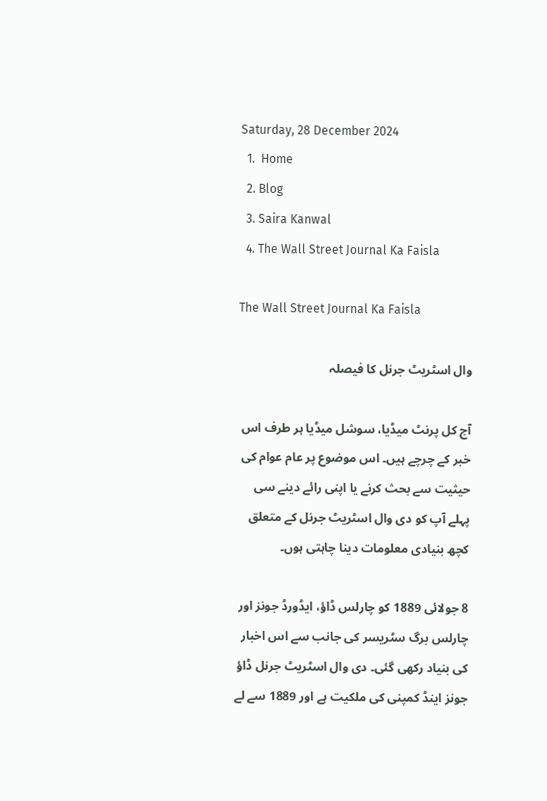Saturday, 28 December 2024
  1.  Home
  2. Blog
  3. Saira Kanwal
  4. The Wall Street Journal Ka Faisla

The Wall Street Journal Ka Faisla

وال اسٹریٹ جرنل کا فیصلہ

آج کل پرنٹ میڈیا، سوشل میڈیا ہر طرف اس خبر کے چرچے ہیں۔ اس موضوع پر عام عوام کی حیثیت سے بحث کرنے یا اپنی رائے دینے سی پہلے آپ کو دی وال اسٹریٹ جرنل کے متعلق کچھ بنیادی معلومات دینا چاہتی ہوں۔

8 جولائی 1889 کو چارلس ڈاؤ، ایڈورڈ جونز اور چارلس برگ سٹریسر کی جانب سے اس اخبار کی بنیاد رکھی گئی۔ دی وال اسٹریٹ جرنل ڈاؤ جونز اینڈ کمپنی کی ملکیت ہے اور 1889 سے لے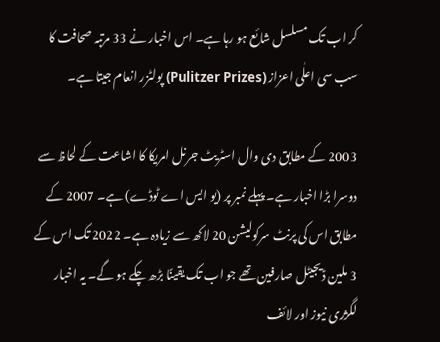کر اب تک مسلسل شائع ہو رہا ہے۔ اس اخبار نے 33 مرتبہ صحافت کا سب سی اعلٰی اعزاز (Pulitzer Prizes) پولٹزر انعام جیتا ہے۔

2003 کے مطابق دی وال اسٹریٹ جرنل امریکا کا اشاعت کے لحاظ سے دوسرا بڑا اخبار ہے۔ پہلے نمبر پر (یو ایس اے ٹوڈے) ہے۔ 2007 کے مطابق اس کی پرنٹ سرکولیشن 20 لاکھ سے زیادہ ہے۔ 2022 تک اس کے 3 ملین ڈیجیٹل صارفین تھے جو اب تک یقینًا بڑھ چکے ہو گے۔ یہ اخبار لگژری نیوز اور لائف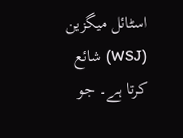اسٹائل میگزین (WSJ) شائع کرتا ہے۔ جو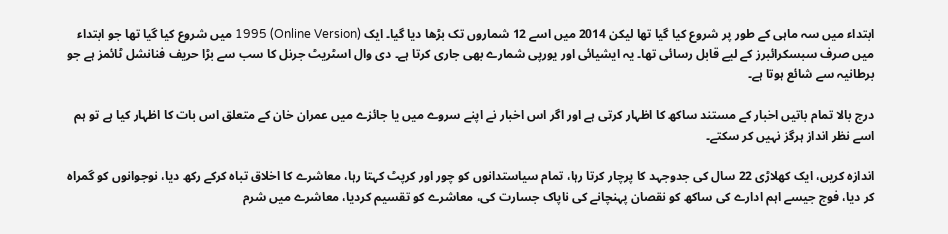ابتداء میں سہ ماہی کے طور پر شروع کیا گیا تھا لیکن 2014 میں اسے 12 شماروں تک بڑھا دیا گیا۔ ایک (Online Version) 1995 میں شروع کیا گیا تھا جو ابتداء میں صرف سبسکرائبرز کے لیے قابل رسائی تھا۔ یہ ایشیائی اور یورپی شمارے بھی جاری کرتا ہے۔ دی وال اسٹریٹ جرنل کا سب سے بڑا حریف فنانشل ٹائمز ہے جو برطانیہ سے شائع ہوتا ہے۔

درج بالا تمام باتیں اخبار کے مستند ساکھ کا اظہار کرتی ہے اور اگر اس اخبار نے اپنے سروے میں یا جائزے میں عمران خان کے متعلق اس بات کا اظہار کیا ہے تو ہم اسے نظر انداز ہرگز نہیں کر سکتے۔

اندازہ کریں، ایک کھلاڑی 22 سال کی جدوجہد کا پرچار کرتا رہا، تمام سیاستدانوں کو چور اور کرپٹ کہتا رہا، معاشرے کا اخلاق تباہ کرکے رکھ دیا، نوجوانوں کو گمراہ کر دیا، فوج جیسے اہم ادارے کی ساکھ کو نقصان پہنچانے کی ناپاک جسارت کی، معاشرے کو تقسیم کردیا، معاشرے میں شرم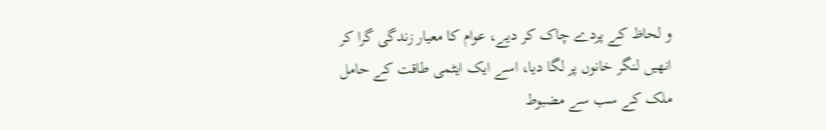و لحاظ کے پردے چاک کر دیے، عوام کا معیار زندگی گرا کر انھیں لنگر خانوں پر لگا دیا، اسے ایک ایٹمی طاقت کے حامل ملک کے سب سے مضبوط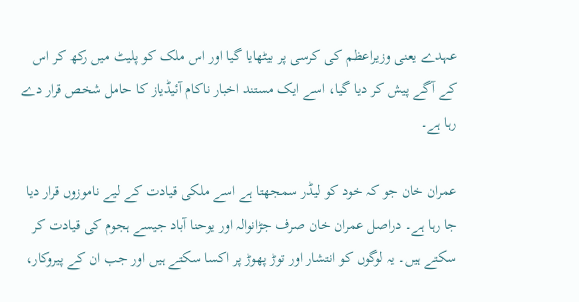عہدے یعنی وزیراعظم کی کرسی پر بیٹھایا گیا اور اس ملک کو پلیٹ میں رکھ کر اس کے آگے پیش کر دیا گیا، اسے ایک مستند اخبار ناکام آئیڈیاز کا حامل شخص قرار دے رہا ہے۔

عمران خان جو کہ خود کو لیڈر سمجھتا ہے اسے ملکی قیادت کے لیے ناموزوں قرار دیا جا رہا ہے۔ دراصل عمران خان صرف جڑانوالہ اور یوحنا آباد جیسے ہجوم کی قیادت کر سکتے ہیں۔ یہ لوگوں کو انتشار اور توڑ پھوڑ پر اکسا سکتے ہیں اور جب ان کے پیروکار،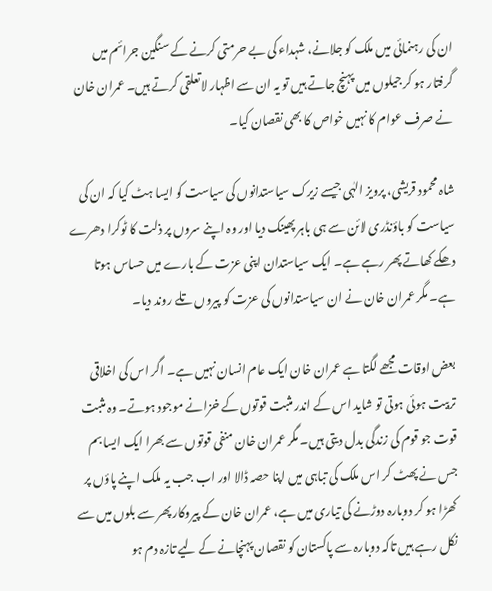ان کی رہنمائی میں ملک کو جلانے، شہداء کی بے حرمتی کرنے کے سنگین جرائم میں گرفتار ہو کر جیلوں میں پہنچ جاتے ہیں تو یہ ان سے اظہار لاتعلقی کرتے ہیں۔ عمران خان نے صرف عوام کا نہیں خواص کا بھی نقصان کیا۔

شاہ محمود قریشی، پرویز الہٰی جیسے زیرک سیاستدانوں کی سیاست کو ایسا ہٹ کیا کہ ان کی سیاست کو باؤنڈری لائن سے ہی باہر پھینک دیا اور وہ اپنے سروں پر ذلت کا ٹوکرا دھرے دھکے کھاتے پھر رہے ہے۔ ایک سیاستدان اپنی عزت کے بارے میں حساس ہوتا ہے۔ مگر عمران خان نے ان سیاستدانوں کی عزت کو پیروں تلے روند دیا۔

بعض اوقات مجھے لگتا ہے عمران خان ایک عام انسان نہیں ہے۔ اگر اس کی اخلاقی تربیت ہوئی ہوتی تو شاید اس کے اندر مثبت قوتوں کے خزانے موجود ہوتے۔ وہ مثبت قوت جو قوم کی زندگی بدل دیتی ہیں۔ مگر عمران خان منفی قوتوں سے بھرا ایک ایسا بم جس نے پھٹ کر اس ملک کی تباہی میں اپنا حصہ ڈالا اور اب جب یہ ملک اپنے پاؤں پر کھڑا ہو کر دوبارہ دوڑنے کی تیاری میں ہے، عمران خان کے پیروکار پھر سے بلوں میں سے نکل رہے ہیں تاکہ دوبارہ سے پاکستان کو نقصان پہنچانے کے لیے تازہ دم ہو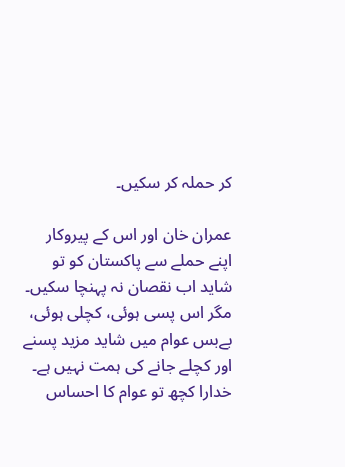کر حملہ کر سکیں۔

عمران خان اور اس کے پیروکار اپنے حملے سے پاکستان کو تو شاید اب نقصان نہ پہنچا سکیں۔ مگر اس پسی ہوئی، کچلی ہوئی، بےبس عوام میں شاید مزید پسنے اور کچلے جانے کی ہمت نہیں ہے۔ خدارا کچھ تو عوام کا احساس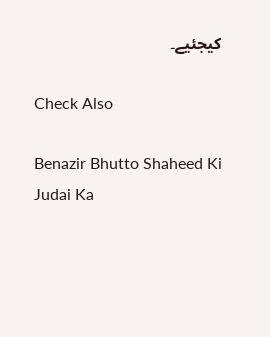کیجئیے۔

Check Also

Benazir Bhutto Shaheed Ki Judai Ka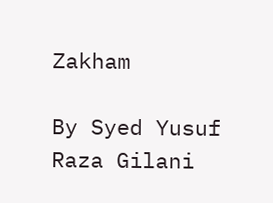Zakham

By Syed Yusuf Raza Gilani